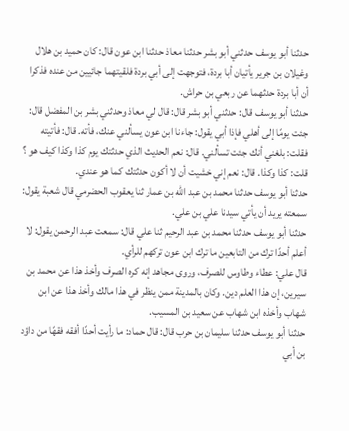حدثنا أبو يوسف حدثني أبو بشر حدثنا معاذ حدثنا ابن عون قال: كان حميد بن هلال وغيلان بن جرير يأتيان أبا بردة، فتوجهت إلى أبي بردة فلقيتهما جائيين من عنده فذكرا أن أبا بردة حدثهما عن ربعي بن حراش.
حدثنا أبو يوسف قال: حدثني أبو بشر قال: قال لي معاذ وحدثني بشر بن المفضل قال: جئت يومًا إلى أهلي فإذا أبي يقول: جاءنا ابن عون يسألني عنك، فأته. قال: فأتيته فقلت: بلغني أنك جئت تسألني. قال: نعم الحديث الذي حدثتك يوم كذا وكذا كيف هو ؟ قلت: كذا وكذا. قال: نعم إني خشيت أن لا أكون حدثتك كما هو عندي.
حدثنا أبو يوسف حدثنا محمد بن عبد الله بن عمار ثنا يعقوب الحضرمي قال شعبة يقول: سمعته يريد أن يأتي سيدنا علي بن علي.
حدثنا أبو يوسف حدثنا محمد بن عبد الرحيم ثنا علي قال: سمعت عبد الرحمن يقول: لا أعلم أحدًا ترك من التابعين ما ترك ابن عون تركهم للرأي.
قال علي: عطاء وطاوس للصرف، وروى مجاهد إنه كره الصرف وأخذ هذا عن محمد بن سيرين، إن هذا العلم دين. وكان بالمدينة ممن ينظر في هذا مالك وأخذ هذا عن ابن شهاب وأخذه ابن شهاب عن سعيد بن المسيب.
حدثنا أبو يوسف حدثنا سليمان بن حرب قال: قال حماد: ما رأيت أحدًا أفقه فقهًا من داؤد بن أبي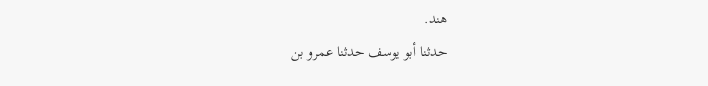هند.
حدثنا أبو يوسف حدثنا عمرو بن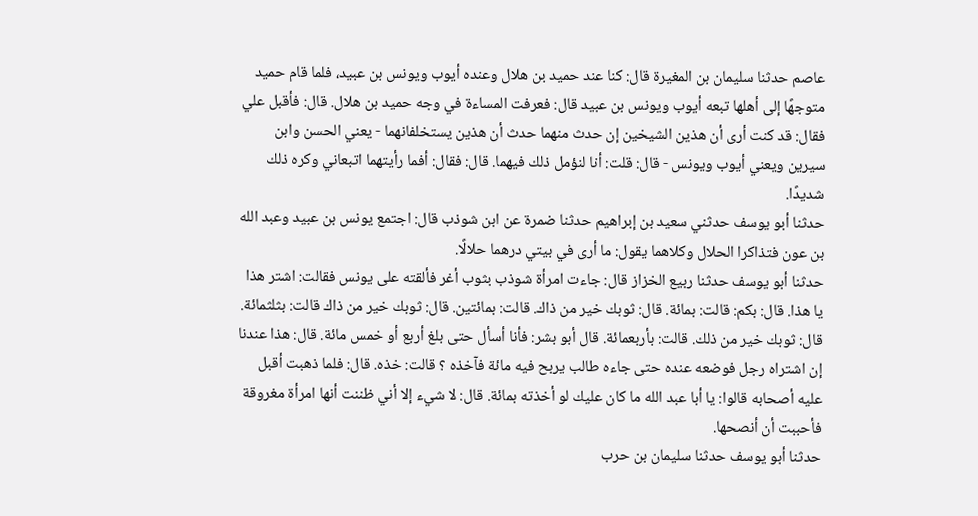عاصم حدثنا سليمان بن المغيرة قال: كنا عند حميد بن هلال وعنده أيوب ويونس بن عبيد، فلما قام حميد متوجهًا إلى أهلها تبعه أيوب ويونس بن عبيد قال: فعرفت المساءة في وجه حميد بن هلال. قال: فأقبل علي فقال: قد كنت أرى أن هذين الشيخين إن حدث منهما حدث أن هذين يستخلفانهما - يعني الحسن وابن سيرين ويعني أيوب ويونس - قال: قلت: أنا لنؤمل ذلك فيهما. قال: فقال: أفما رأيتهما اتبعاني وكره ذلك شديدًا.
حدثنا أبو يوسف حدثني سعيد بن إبراهيم حدثنا ضمرة عن ابن شوذب قال: اجتمع يونس بن عبيد وعبد الله بن عون فتذاكرا الحلال وكلاهما يقول: ما أرى في بيتي درهما حلالًا.
حدثنا أبو يوسف حدثنا ربيع الخزاز قال: جاءت امرأة شوذب بثوب أغر فألقته على يونس فقالت: اشتر هذا يا هذا. قال: بكم: قالت: بمائة. قال: ثوبك خير من ذاك. قالت: بمائتين. قال: ثوبك خير من ذاك قالت: بثلثمائة. قال: ثوبك خير من ذلك. قالت: بأربعمائة. قال أبو بشر: فأنا أسأل حتى بلغ أربع أو خمس مائة. قال: هذا عندنا إن اشتراه رجل فوضعه عنده حتى جاءه طالب يربح فيه مائة فآخذه ؟ قالت: خذه. قال: فلما ذهبت أقبل عليه أصحابه قالوا: يا أبا عبد الله ما كان عليك لو أخذته بمائة. قال: لا شيء إلا أني ظننت أنها امرأة مغروقة فأحببت أن أنصحها.
حدثنا أبو يوسف حدثنا سليمان بن حرب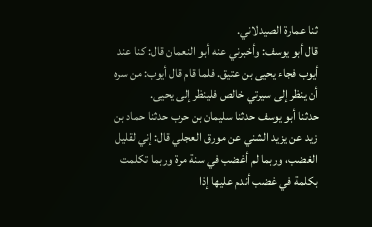ثنا عمارة الصيدلاني.
قال أبو يوسف: وأخبرني عنه أبو النعمان قال: كنا عند أيوب فجاء يحيى بن عتيق. فلما قام قال أيوب: من سره أن ينظر إلى سيرتي خالص فلينظر إلى يحيى.
حدثنا أبو يوسف حدثنا سليمان بن حرب حدثنا حماد بن زيد عن يزيد الشني عن مورق العجلي قال: إني لقليل الغضب، وربما لم أغضب في سنة مرة وربما تكلمت بكلمة في غضب أندم عليها إذا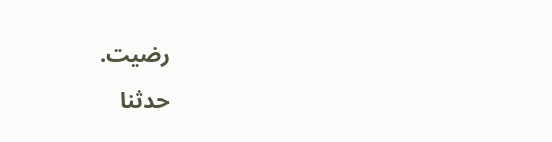رضيت.
حدثنا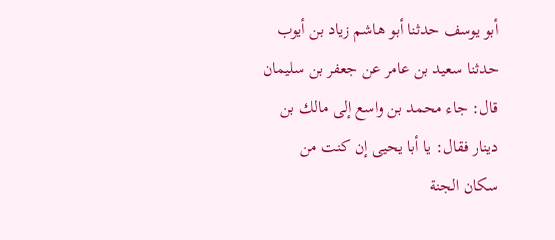أبو يوسف حدثنا أبو هاشم زياد بن أيوب حدثنا سعيد بن عامر عن جعفر بن سليمان قال: جاء محمد بن واسع إلى مالك بن دينار فقال: يا أبا يحيى إن كنت من سكان الجنة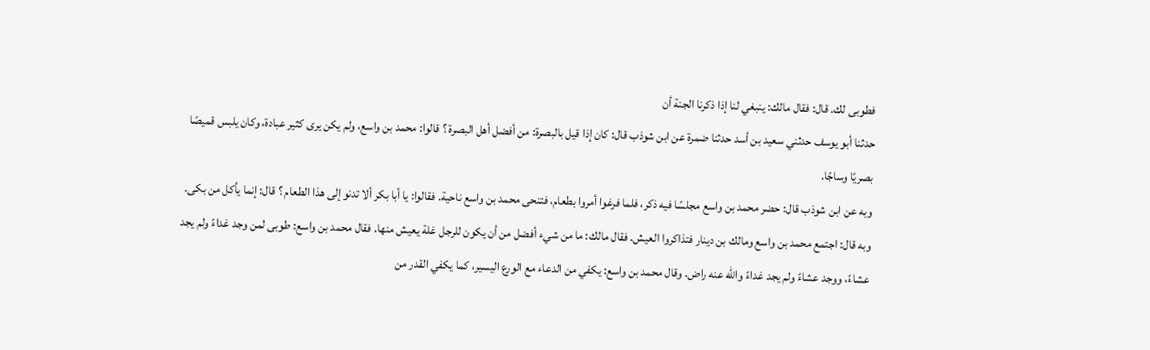فطوبى لك. قال: فقال مالك: ينبغي لنا إذا ذكرنا الجنة أن
حدثنا أبو يوسف حدثني سعيد بن أسد حدثنا ضمرة عن ابن شوذب قال: كان إذا قيل بالبصرة: من أفضل أهل البصرة ؟ قالوا: محمد بن واسع، ولم يكن يرى كثير عبادة، وكان يلبس قميصًا بصريًا وساجًا.
وبه عن ابن شوذب قال: حضر محمد بن واسع مجلسًا فيه ذكر، فلما فرغوا أمروا بطعام، فتنحى محمد بن واسع ناحية. فقالوا: يا أبا بكر ألا تدنو إلى هذا الطعام ؟ قال: إنما يأكل من بكى.
وبه قال: اجتمع محمد بن واسع ومالك بن دينار فتذاكروا العيش. فقال مالك: ما من شيء أفضل من أن يكون للرجل غلة يعيش منها. فقال محمد بن واسع: طوبى لمن وجد غداءً ولم يجد عشاءً، ووجد عشاءً ولم يجد غداءً والله عنه راض. وقال محمد بن واسع: يكفي من الدعاء مع الورع اليسير، كما يكفي القدر من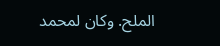الملح. وكان لمحمد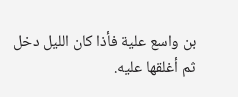بن واسع علية فأذا كان الليل دخل ثم أغلقها عليه.